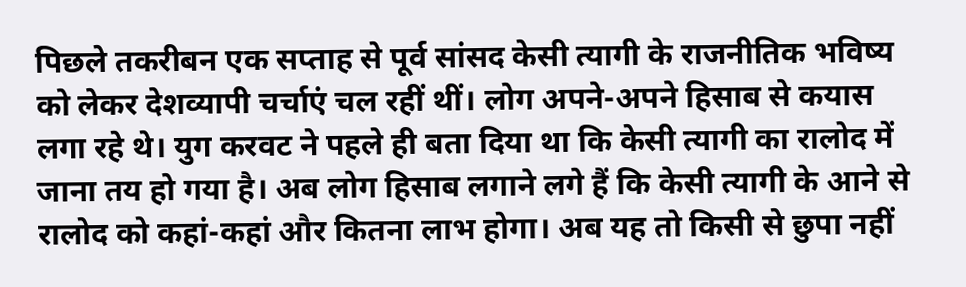पिछले तकरीबन एक सप्ताह से पूर्व सांसद केसी त्यागी के राजनीतिक भविष्य को लेकर देशव्यापी चर्चाएं चल रहीं थीं। लोग अपने-अपने हिसाब से कयास लगा रहे थे। युग करवट ने पहले ही बता दिया था कि केसी त्यागी का रालोद में जाना तय हो गया है। अब लोग हिसाब लगाने लगे हैं कि केसी त्यागी के आने से रालोद को कहां-कहां और कितना लाभ होगा। अब यह तो किसी से छुपा नहीं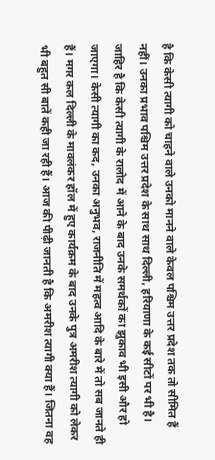है कि केसी त्यागी को चाहने वाले उनको मानने वाले केवल पश्चिम उत्तर प्रदेश तक तो सीमित हैं नहीं। उनका प्रभाव पश्चिम उत्तर प्रदेश के साथ साथ दिल्ली, हरियाणा के कई सीटों पर भी है। जाहिर है कि केसी त्यागी के रालोद में आने के बाद उनके समर्थकों का झुकाव भी इसी और हो जाएगा। केसी त्यागी का कद, उनका अनुभव, राजनीति में महत्व आदि के बारे में तो सब जानते ही हैं। मगर कल दिल्ली के मावलंकर हॉल में हुए कार्यक्रम के बाद उनके पुत्र अमरीश त्यागी को लेकर भी बहुत सी बातें कही जा रही हैं। आज की पीढ़ी जानती है कि अमरीश त्यागी क्या हैं। जितना वह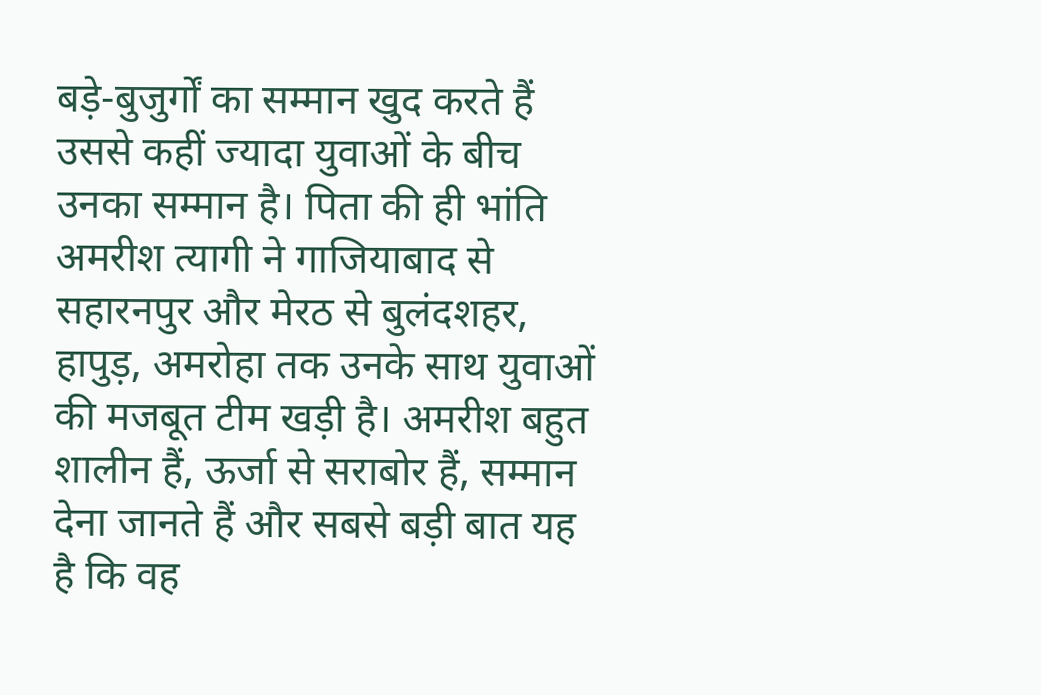बड़े-बुजुर्गों का सम्मान खुद करते हैं उससे कहीं ज्यादा युवाओं के बीच उनका सम्मान है। पिता की ही भांति अमरीश त्यागी ने गाजियाबाद से सहारनपुर और मेरठ से बुलंदशहर, हापुड़, अमरोहा तक उनके साथ युवाओं की मजबूत टीम खड़ी है। अमरीश बहुत शालीन हैं, ऊर्जा से सराबोर हैं, सम्मान देना जानते हैं और सबसे बड़ी बात यह है कि वह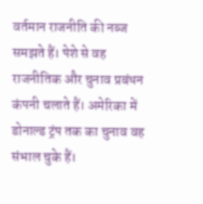वर्तमान राजनीति की नब्ज समझते हैं। पेशे से वह राजनीतिक और चुनाव प्रबंधन कंपनी चलाते हैं। अमेरिका में डोनाल्ड ट्रंप तक का चुनाव वह संभाल चुके हैं।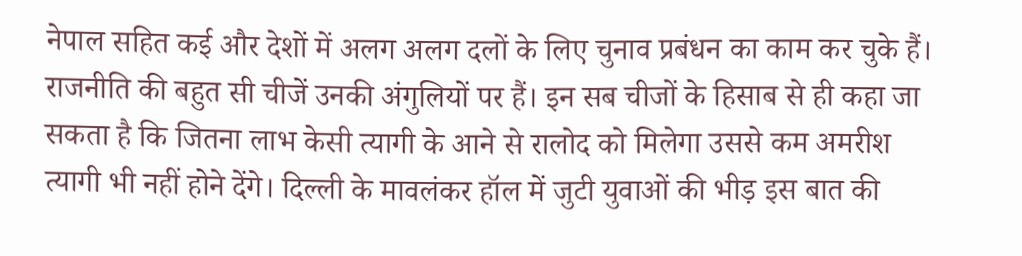नेपाल सहित कई और देशों में अलग अलग दलों के लिए चुनाव प्रबंधन का काम कर चुके हैं। राजनीति की बहुत सी चीजें उनकी अंगुलियों पर हैं। इन सब चीजों के हिसाब से ही कहा जा सकता है कि जितना लाभ केसी त्यागी के आने से रालोद को मिलेगा उससे कम अमरीश त्यागी भी नहीं होने देंगे। दिल्ली के मावलंकर हॉल में जुटी युवाओं की भीड़ इस बात की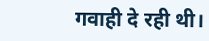गवाही दे रही थी।